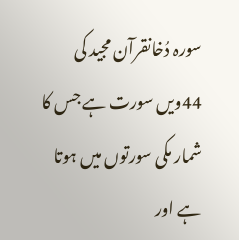سورہ دُخانقرآن مجید کی 44ویں سورت ہے جس کا شمار مکی سورتوں میں ہوتا ہے اور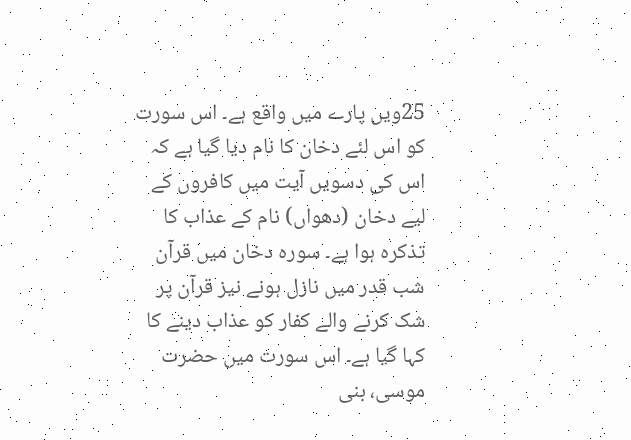25ویں پارے میں واقع ہے۔ اس سورت کو اس لئے دخان کا نام دیا گیا ہے کہ اس کی دسویں آیت میں کافروں کے لیے دخان (دھواں) نام کے عذاب کا تذکرہ ہوا ہے۔ سورہ دخان میں قرآن شب قدر میں نازل ہونے نیز قرآن پر شک کرنے والے کفار کو عذاب دینے کا کہا گیا ہے۔ اس سورت میں حضرت موسی، بنی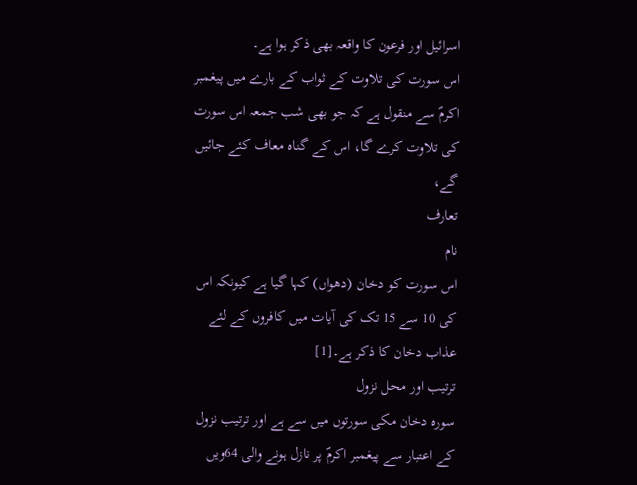اسرائیل اور فرعون کا واقعہ بھی ذکر ہوا ہے۔
اس سورت کی تلاوت کے ثواب کے بارے میں پیغمبر اکرمؐ سے منقول ہے کہ جو بھی شب جمعہ اس سورت کی تلاوت کرے گا، اس کے گناہ معاف کئے جائیں گے،
تعارف
نام
اس سورت کو دخان (دھواں) کہا گیا ہے کیونکہ اس کی 10 سے 15 تک کی آیات میں کافروں کے لئے عذاب دخان کا ذکر ہے۔[1]
ترتیب اور محل نزول
سورہ دخان مکی سورتوں میں سے ہے اور ترتیب نزول کے اعتبار سے پیغمبر اکرمؐ پر نازل ہونے والی 64ویں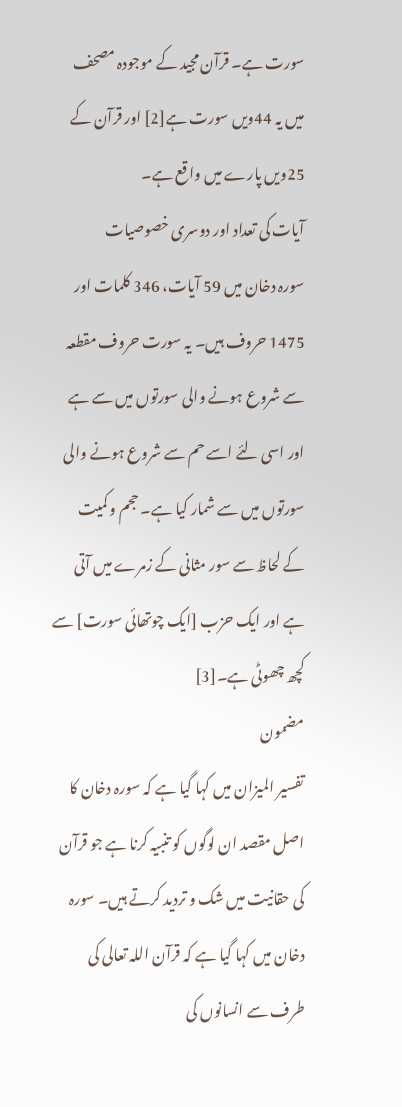سورت ہے۔ قرآن مجید کے موجودہ مصحف میں یہ 44ویں سورت ہے[2] اور قرآن کے 25ویں پارے میں واقع ہے۔
آیات کی تعداد اور دوسری خصوصیات
سورہ دخان میں 59 آیات، 346 کلمات اور 1475 حروف ہیں۔ یہ سورت حروف مقطعہ سے شروع ہونے والی سورتوں میں سے ہے اور اسی لئے اسے حم سے شروع ہونے والی سورتوں میں سے شمار کیا ہے۔ حجم و کمیت کے لحاظ سے سور مثانی کے زمرے میں آتی ہے اور ایک حزب [ایک چوتھائی سورت] سے کچھ چھوٹی ہے۔[3]
مضمون
تفسیر المیزان میں کہا گیا ہے کہ سورہ دخان کا اصل مقصد ان لوگوں کو تنبیہ کرنا ہے جو قرآن کی حقانیت میں شک و تردید کرتے ہیں۔ سورہ دخان میں کہا گیا ہے کہ قرآن اللہ تعالی کی طرف سے انسانوں کی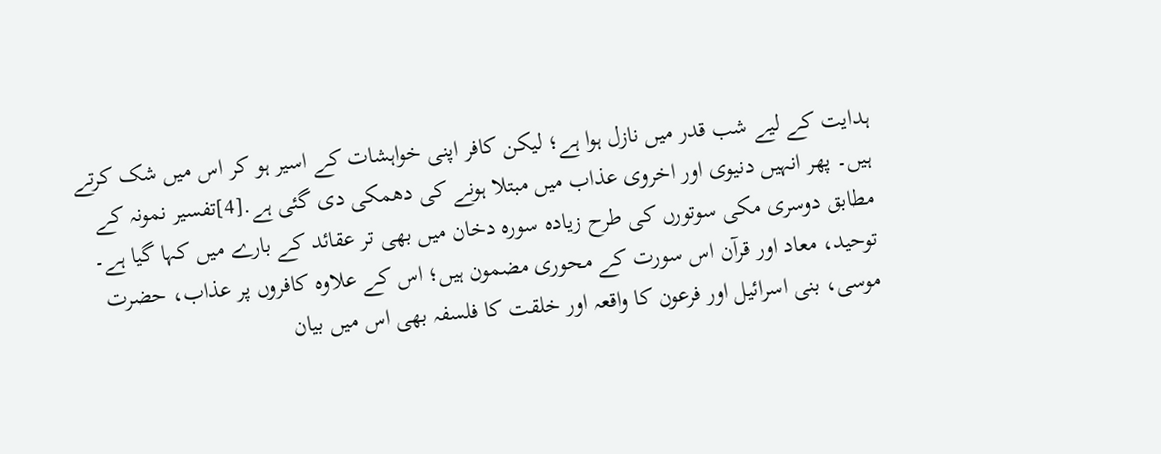ہدایت کے لیے شب قدر میں نازل ہوا ہے؛ لیکن کافر اپنی خواہشات کے اسیر ہو کر اس میں شک کرتے ہیں۔ پھر انہیں دنیوی اور اخروی عذاب میں مبتلا ہونے کی دھمکی دی گئی ہے.[4]تفسیر نمونہ کے مطابق دوسری مکی سوتورں کی طرح زیادہ سورہ دخان میں بھی تر عقائد کے بارے میں کہا گیا ہے۔ توحید، معاد اور قرآن اس سورت کے محوری مضمون ہیں؛ اس کے علاوہ کافروں پر عذاب، حضرت موسی، بنی اسرائیل اور فرعون کا واقعہ اور خلقت کا فلسفہ بھی اس میں بیان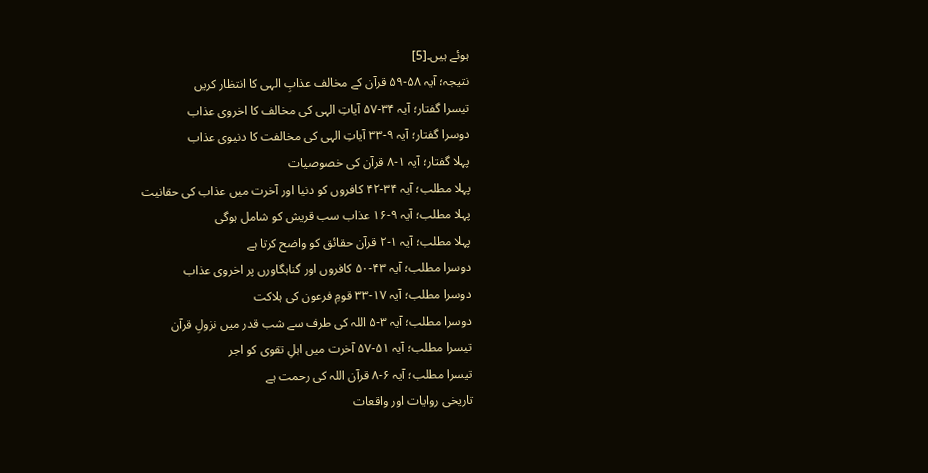ہوئے ہیں۔[5]
نتیجہ؛ آیہ ۵۸-۵۹ قرآن کے مخالف عذابِ الہی کا انتظار کریں
تیسرا گفتار؛ آیہ ۳۴-۵۷ آیاتِ الہی کی مخالف کا اخروی عذاب
دوسرا گفتار؛ آیہ ۹-۳۳ آیاتِ الہی کی مخالفت کا دنیوی عذاب
پہلا گفتار؛ آیہ ۱-۸ قرآن کی خصوصیات
پہلا مطلب؛ آیہ ۳۴-۴۲ کافروں کو دنیا اور آخرت میں عذاب کی حقانیت
پہلا مطلب؛ آیہ ۹-۱۶ عذاب سب قریش کو شامل ہوگی
پہلا مطلب؛ آیہ ۱-۲ قرآن حقائق کو واضح کرتا ہے
دوسرا مطلب؛ آیہ ۴۳-۵۰ کافروں اور گناہگاورں پر اخروی عذاب
دوسرا مطلب؛ آیہ ۱۷-۳۳ قومِ فرعون کی ہلاکت
دوسرا مطلب؛ آیہ ۳-۵ اللہ کی طرف سے شب قدر میں نزولِ قرآن
تیسرا مطلب؛ آیہ ۵۱-۵۷ آخرت میں اہلِ تقوی کو اجر
تیسرا مطلب؛ آیہ ۶-۸ قرآن اللہ کی رحمت ہے
تاریخی روایات اور واقعات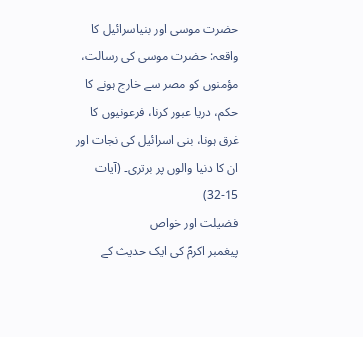حضرت موسی اور بنیاسرائیل کا واقعہ: حضرت موسی کی رسالت، مؤمنوں کو مصر سے خارج ہونے کا حکم، دریا عبور کرنا، فرعونیوں کا غرق ہونا، بنی اسرائیل کی نجات اور ان کا دنیا والوں پر برتری۔ (آیات 15-32)
فضیلت اور خواص
پیغمبر اکرمؐ کی ایک حدیث کے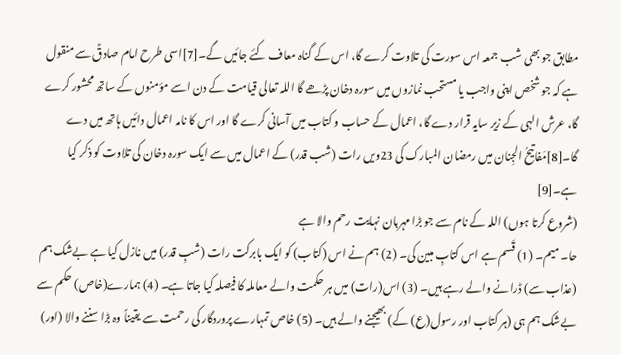مطابق جو بھی شب جمعہ اس سورت کی تلاوت کرے گا، اس کے گناہ معاف کئے جائیں گے۔[7]اسی طرح امام صادقؑ سے منقول ہے کہ جو شخص اپنی واجب یا مستحب نمازوں میں سورہ دخان پڑھے گا اللہ تعالی قیامت کے دن اسے مؤمنوں کے ساتھ محشور کرے گا، عرش الہی کے زیر سایہ قرار دے گا، اعمال کے حساب و کتاب میں آسانی کرے گا اور اس کا نامہ اعمال دائیں ہاتھ میں دے گا۔[8]مَفاتیحُ الجِنان میں رمضان المبارک کی 23ویں رات (شب قدر) کے اعمال میں سے ایک سورہ دخان کی تلاوت کو ذکر کیا ہے۔[9]
(شروع کرتا ہوں) اللہ کے نام سے جو بڑا مہربان نہایت رحم والا ہے
حا۔ میم۔ (1) قَسم ہے اس کتابِ مبین کی۔ (2) ہم نے اس (کتاب) کو ایک بابرکت رات (شبِ قدر) میں نازل کیا ہے بےشک ہم (عذاب سے) ڈرانے والے رہے ہیں۔ (3) اس(رات) میں ہر حکمت والے معاملہ کا فیصلہ کیا جاتا ہے۔ (4) ہمارے(خاص) حکم سے بےشک ہم ہی (ہر کتاب اور رسول(ع) کے) بھیجنے والے ہیں۔ (5) خاص تمہارے پروردگار کی رحمت سے یقیناً وہ بڑا سننے والا (اور)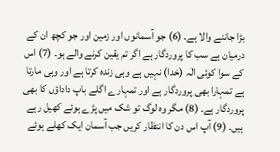بڑا جاننے والا ہے۔ (6) جو آسمانوں اور زمین اور جو کچھ ان کے درمیان ہے سب کا پروردگار ہے اگر تم یقین کرنے والے ہو۔ (7) اس کے سوا کوئی الٰہ (خدا) نہیں ہے وہی زندہ کرتا ہے اور وہی مارتا ہے تمہارا بھی پروردگار ہے اور تمہارے اگلے باپ داداؤں کا بھی پروردگار ہے۔ (8) مگر وہ لوگ تو شک میں پڑے ہوئے کھیل رہے ہیں۔ (9) آپ اس دن کا انتظار کریں جب آسمان ایک کھلے ہوئے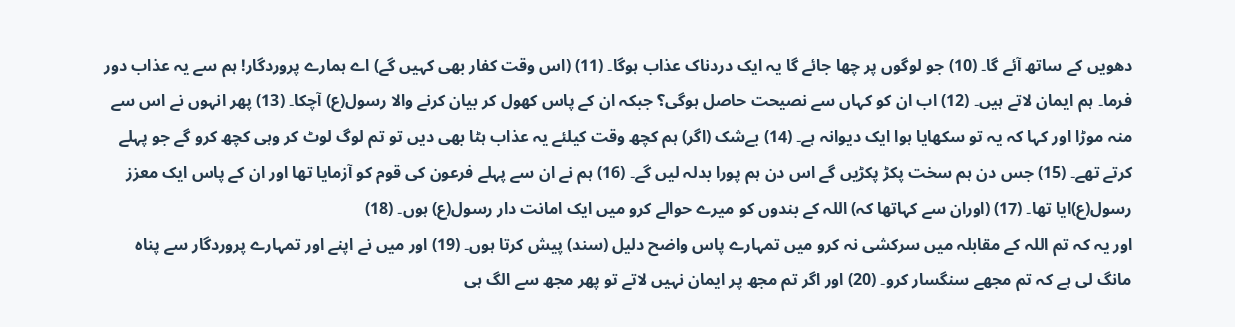دھویں کے ساتھ آئے گا۔ (10) جو لوگوں پر چھا جائے گا یہ ایک دردناک عذاب ہوگا۔ (11) (اس وقت کفار بھی کہیں گے) اے ہمارے پروردگار! ہم سے یہ عذاب دور فرما۔ ہم ایمان لاتے ہیں۔ (12) اب ان کو کہاں سے نصیحت حاصل ہوگی؟ جبکہ ان کے پاس کھول کر بیان کرنے والا رسول(ع) آچکا۔ (13) پھر انہوں نے اس سے منہ موڑا اور کہا کہ یہ تو سکھایا ہوا ایک دیوانہ ہے۔ (14) بےشک (اگر) ہم کچھ وقت کیلئے یہ عذاب ہٹا بھی دیں تو تم لوگ لوٹ کر وہی کچھ کرو گے جو پہلے کرتے تھے۔ (15) جس دن ہم سخت پکڑ پکڑیں گے اس دن ہم پورا بدلہ لیں گے۔ (16) ہم نے ان سے پہلے فرعون کی قوم کو آزمایا تھا اور ان کے پاس ایک معزز رسول(ع)ایا تھا۔ (17) (اوران سے کہاتھا کہ) اللہ کے بندوں کو میرے حوالے کرو میں ایک امانت دار رسول(ع) ہوں۔ (18)
اور یہ کہ تم اللہ کے مقابلہ میں سرکشی نہ کرو میں تمہارے پاس واضح دلیل (سند) پیش کرتا ہوں۔ (19) اور میں نے اپنے اور تمہارے پروردگار سے پناہ مانگ لی ہے کہ تم مجھے سنگسار کرو۔ (20) اور اگر تم مجھ پر ایمان نہیں لاتے تو پھر مجھ سے الگ ہی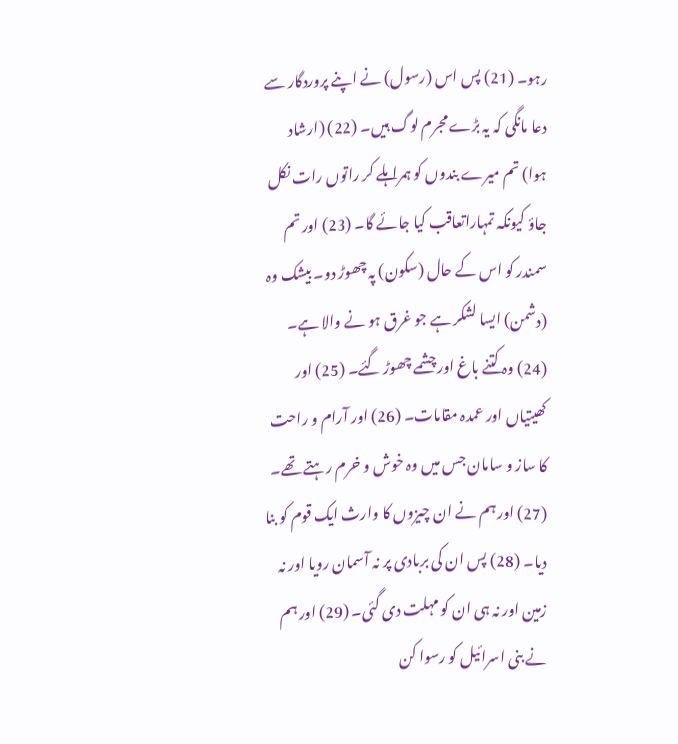رہو۔ (21) پس اس (رسول) نے اپنے پروردگار سے دعا مانگی کہ یہ بڑے مجرم لوگ ہیں۔ (22) (ارشاد ہوا) تم میرے بندوں کو ہمراہلے کر راتوں رات نکل جاؤ کیونکہ تمہاراتعاقب کیا جائے گا۔ (23) اور تم سمندر کو اس کے حال (سکون) پہ چھوڑ دو۔ بیشک وہ (دشمن) ایسا لشکر ہے جو غرق ہو نے والا ہے۔ (24) وہ کتنے باغ اور چشمے چھوڑ گئے۔ (25) اور کھیتیاں اور عمدہ مقامات۔ (26) اور آرام و راحت کا ساز و سامان جس میں وہ خوش و خرم رہتے تھے۔ (27) اور ہم نے ان چیزوں کا وارث ایک قوم کو بنا دیا۔ (28) پس ان کی بربادی پر نہ آسمان رویا اور نہ زمین اور نہ ہی ان کو مہلت دی گئی۔ (29) اور ہم نے بنی اسرائیل کو رسوا کن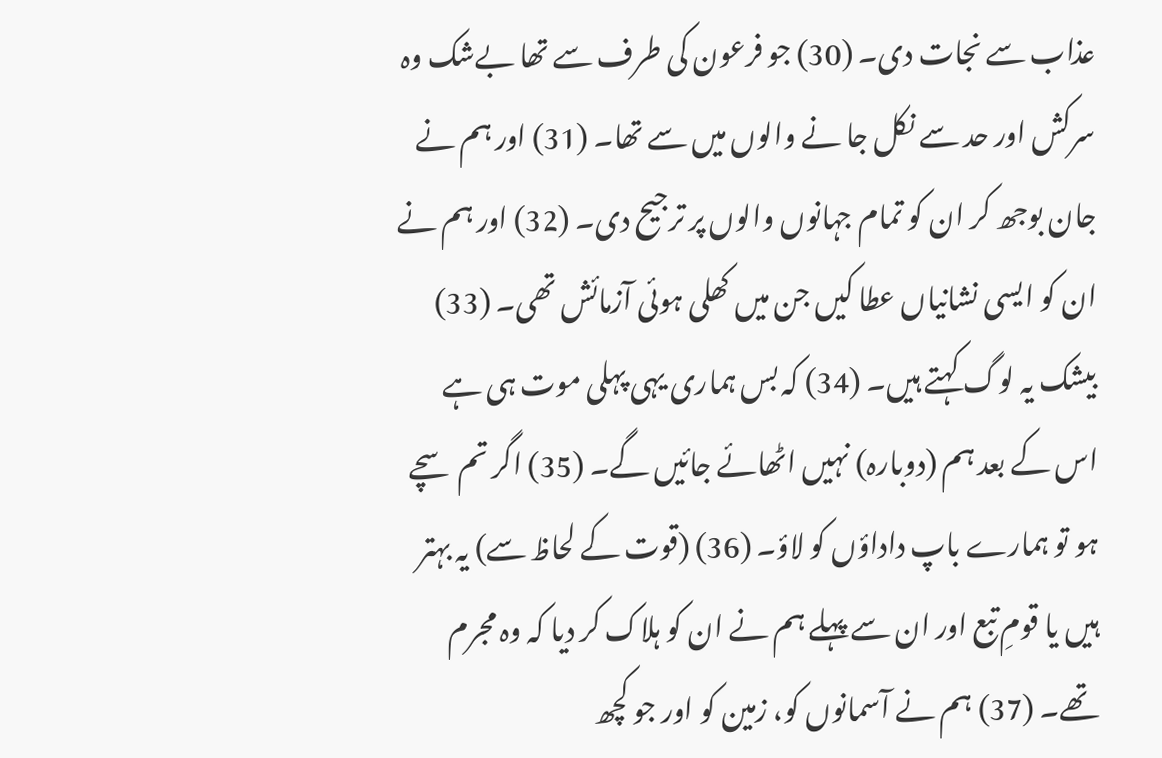عذاب سے نجات دی۔ (30) جو فرعون کی طرف سے تھا بےشک وہ سرکش اور حد سے نکل جا نے والوں میں سے تھا۔ (31) اور ہم نے جان بوجھ کر ان کو تمام جہانوں والوں پر ترجیح دی۔ (32) اور ہم نے ان کو ایسی نشانیاں عطا کیں جن میں کھلی ہوئی آزمائش تھی۔ (33) بیشک یہ لوگ کہتے ہیں۔ (34) کہ بس ہماری یہی پہلی موت ہی ہے اس کے بعد ہم (دوبارہ) نہیں اٹھائے جائیں گے۔ (35) اگر تم سچے ہو تو ہمارے باپ داداؤں کو لاؤ۔ (36) (قوت کے لحاظ سے) یہ بہتر ہیں یا قومِ تبع اور ان سے پہلے ہم نے ان کو ہلاک کر دیا کہ وہ مجرم تھے۔ (37) ہم نے آسمانوں کو، زمین کو اور جو کچھ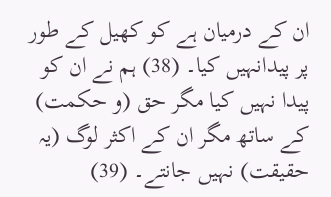ان کے درمیان ہے کو کھیل کے طور پر پیدانہیں کیا۔ (38) ہم نے ان کو پیدا نہیں کیا مگر حق (و حکمت) کے ساتھ مگر ان کے اکثر لوگ (یہ حقیقت) نہیں جانتے۔ (39)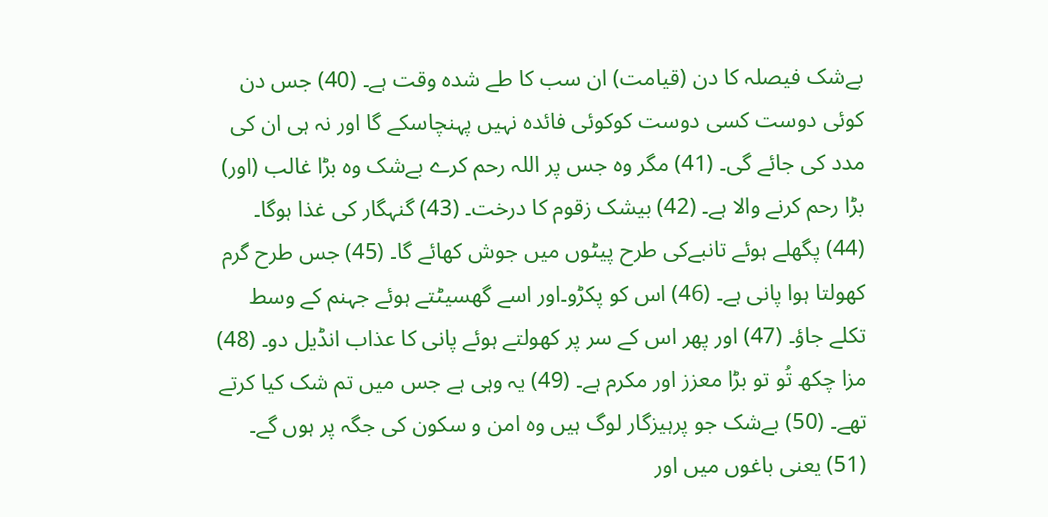بےشک فیصلہ کا دن (قیامت) ان سب کا طے شدہ وقت ہے۔ (40) جس دن کوئی دوست کسی دوست کوکوئی فائدہ نہیں پہنچاسکے گا اور نہ ہی ان کی مدد کی جائے گی۔ (41) مگر وہ جس پر اللہ رحم کرے بےشک وہ بڑا غالب (اور) بڑا رحم کرنے والا ہے۔ (42) بیشک زقوم کا درخت۔ (43) گنہگار کی غذا ہوگا۔ (44) پگھلے ہوئے تانبےکی طرح پیٹوں میں جوش کھائے گا۔ (45) جس طرح گرم کھولتا ہوا پانی ہے۔ (46) اس کو پکڑو۔اور اسے گھسیٹتے ہوئے جہنم کے وسط تکلے جاؤ۔ (47) اور پھر اس کے سر پر کھولتے ہوئے پانی کا عذاب انڈیل دو۔ (48) مزا چکھ تُو تو بڑا معزز اور مکرم ہے۔ (49) یہ وہی ہے جس میں تم شک کیا کرتے تھے۔ (50) بےشک جو پرہیزگار لوگ ہیں وہ امن و سکون کی جگہ پر ہوں گے۔ (51) یعنی باغوں میں اور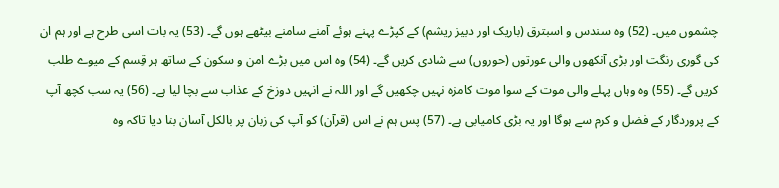چشموں میں۔ (52) وہ سندس و اسبترق (باریک اور دبیز ریشم) کے کپڑے پہنے ہوئے آمنے سامنے بیٹھے ہوں گے۔ (53) یہ بات اسی طرح ہے اور ہم ان کی گوری رنگت اور بڑی آنکھوں والی عورتوں (حوروں) سے شادی کریں گے۔ (54) وہ اس میں بڑے امن و سکون کے ساتھ ہر قِسم کے میوے طلب کریں گے۔ (55) وہ وہاں پہلے والی موت کے سوا موت کامزہ نہیں چکھیں گے اور اللہ نے انہیں دوزخ کے عذاب سے بچا لیا ہے۔ (56) یہ سب کچھ آپ کے پروردگار کے فضل و کرم سے ہوگا اور یہ بڑی کامیابی ہے۔ (57) پس ہم نے اس (قرآن) کو آپ کی زبان پر بالکل آسان بنا دیا تاکہ وہ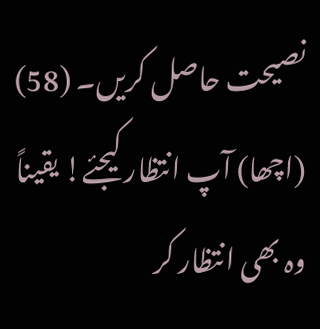نصیحت حاصل کریں۔ (58) (اچھا) آپ انتظار کیجئے! یقیناً وہ بھی انتظار کر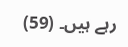رہے ہیں۔ (59)